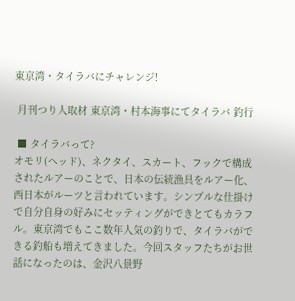東京湾・タイラバにチャレンジ!

 月刊つり人取材 東京湾・村本海事にてタイラバ 釣行

 ■ タイラバって?
オモリ(ヘッド)、ネクタイ、スカート、フックで構成されたルアーのことで、日本の伝統漁具をルアー化、西日本がルーツと言われています。シンプルな仕掛けで自分自身の好みにセッティングができとてもカラフル。東京湾でもここ数年人気の釣りで、タイラバができる釣船も増えてきました。今回スタッフたちがお世話になったのは、金沢八景野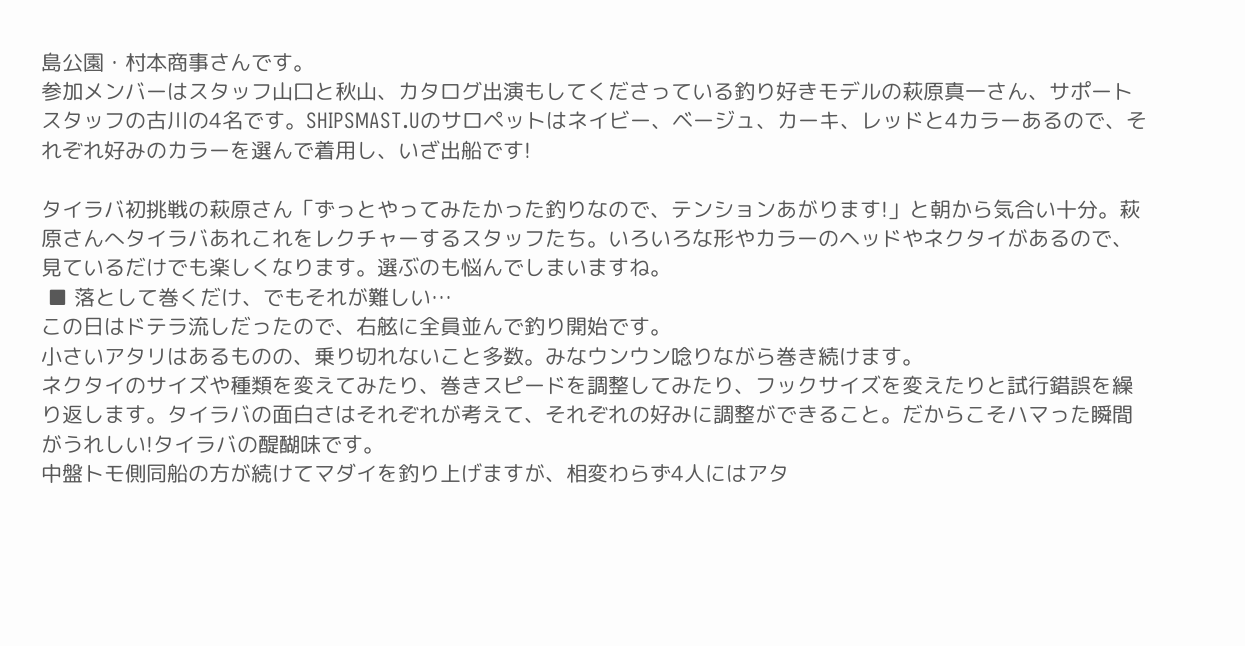島公園・村本商事さんです。
参加メンバーはスタッフ山口と秋山、カタログ出演もしてくださっている釣り好きモデルの萩原真一さん、サポートスタッフの古川の4名です。SHIPSMAST.Uのサロペットはネイビー、ベージュ、カーキ、レッドと4カラーあるので、それぞれ好みのカラーを選んで着用し、いざ出船です!

タイラバ初挑戦の萩原さん「ずっとやってみたかった釣りなので、テンションあがります!」と朝から気合い十分。萩原さんへタイラバあれこれをレクチャーするスタッフたち。いろいろな形やカラーのヘッドやネクタイがあるので、見ているだけでも楽しくなります。選ぶのも悩んでしまいますね。
 ■ 落として巻くだけ、でもそれが難しい…
この日はドテラ流しだったので、右舷に全員並んで釣り開始です。
小さいアタリはあるものの、乗り切れないこと多数。みなウンウン唸りながら巻き続けます。
ネクタイのサイズや種類を変えてみたり、巻きスピードを調整してみたり、フックサイズを変えたりと試行錯誤を繰り返します。タイラバの面白さはそれぞれが考えて、それぞれの好みに調整ができること。だからこそハマった瞬間がうれしい!タイラバの醍醐味です。
中盤トモ側同船の方が続けてマダイを釣り上げますが、相変わらず4人にはアタ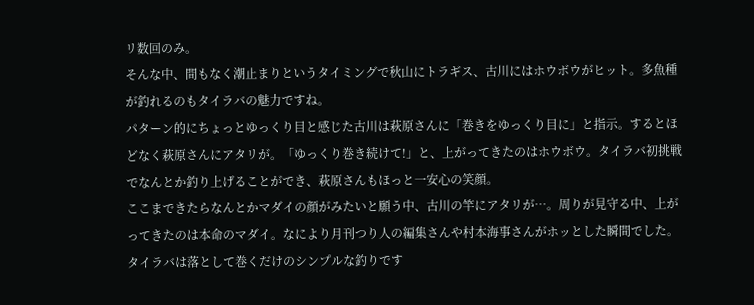リ数回のみ。
そんな中、間もなく潮止まりというタイミングで秋山にトラギス、古川にはホウボウがヒット。多魚種が釣れるのもタイラバの魅力ですね。
パターン的にちょっとゆっくり目と感じた古川は萩原さんに「巻きをゆっくり目に」と指示。するとほどなく萩原さんにアタリが。「ゆっくり巻き続けて!」と、上がってきたのはホウボウ。タイラバ初挑戦でなんとか釣り上げることができ、萩原さんもほっと一安心の笑顔。
ここまできたらなんとかマダイの顔がみたいと願う中、古川の竿にアタリが…。周りが見守る中、上がってきたのは本命のマダイ。なにより月刊つり人の編集さんや村本海事さんがホッとした瞬間でした。
タイラバは落として巻くだけのシンプルな釣りです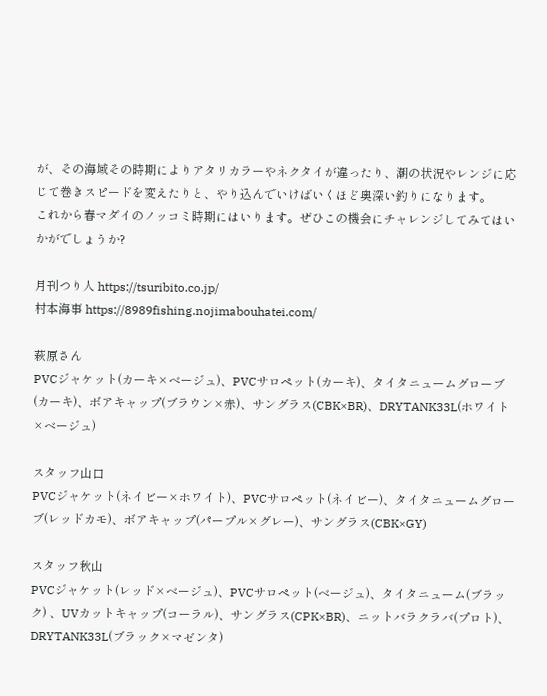が、その海域その時期によりアタリカラーやネクタイが違ったり、潮の状況やレンジに応じて巻きスピードを変えたりと、やり込んでいけばいくほど奥深い釣りになります。
これから春マダイのノッコミ時期にはいります。ぜひこの機会にチャレンジしてみてはいかがでしょうか?

月刊つり人 https://tsuribito.co.jp/
村本海事 https://8989fishing.nojimabouhatei.com/

萩原さん
PVCジャケット(カーキ×ベージュ)、PVCサロペット(カーキ)、タイタニュームグローブ(カーキ)、ボアキャップ(ブラウン×赤)、サングラス(CBK×BR)、DRYTANK33L(ホワイト×ベージュ)

スタッフ山口
PVCジャケット(ネイビー×ホワイト)、PVCサロペット(ネイビー)、タイタニュームグローブ(レッドカモ)、ボアキャップ(パープル×グレー)、サングラス(CBK×GY)

スタッフ秋山
PVCジャケット(レッド×ベージュ)、PVCサロペット(ベージュ)、タイタニューム(ブラック) 、UVカットキャップ(コーラル)、サングラス(CPK×BR)、ニットバラクラバ(プロト)、DRYTANK33L(ブラック×マゼンタ)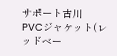サポート古川
PVCジャケット(レッドベー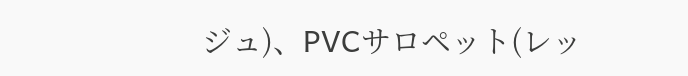ジュ)、PVCサロペット(レッ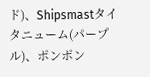ド)、Shipsmastタイタニューム(パープル)、ポンポン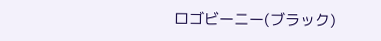ロゴビーニー(ブラック)